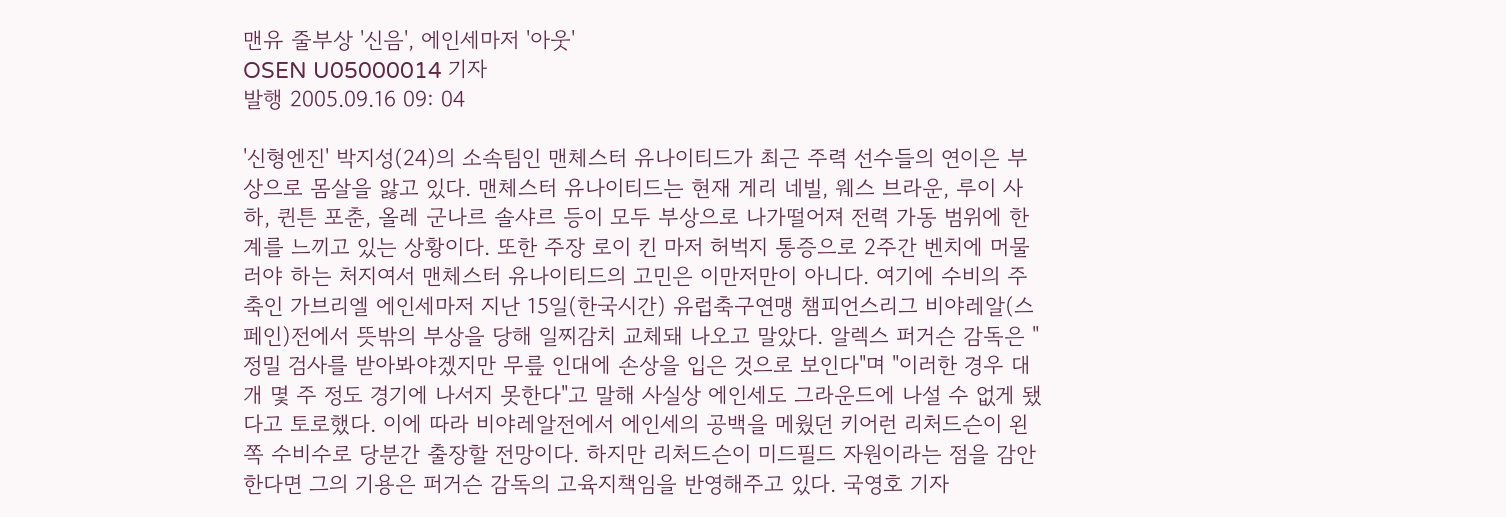맨유 줄부상 '신음', 에인세마저 '아웃'
OSEN U05000014 기자
발행 2005.09.16 09: 04

'신형엔진' 박지성(24)의 소속팀인 맨체스터 유나이티드가 최근 주력 선수들의 연이은 부상으로 몸살을 앓고 있다. 맨체스터 유나이티드는 현재 게리 네빌, 웨스 브라운, 루이 사하, 퀸튼 포춘, 올레 군나르 솔샤르 등이 모두 부상으로 나가떨어져 전력 가동 범위에 한계를 느끼고 있는 상황이다. 또한 주장 로이 킨 마저 허벅지 통증으로 2주간 벤치에 머물러야 하는 처지여서 맨체스터 유나이티드의 고민은 이만저만이 아니다. 여기에 수비의 주축인 가브리엘 에인세마저 지난 15일(한국시간) 유럽축구연맹 챔피언스리그 비야레알(스페인)전에서 뜻밖의 부상을 당해 일찌감치 교체돼 나오고 말았다. 알렉스 퍼거슨 감독은 "정밀 검사를 받아봐야겠지만 무릎 인대에 손상을 입은 것으로 보인다"며 "이러한 경우 대개 몇 주 정도 경기에 나서지 못한다"고 말해 사실상 에인세도 그라운드에 나설 수 없게 됐다고 토로했다. 이에 따라 비야레알전에서 에인세의 공백을 메웠던 키어런 리처드슨이 왼쪽 수비수로 당분간 출장할 전망이다. 하지만 리처드슨이 미드필드 자원이라는 점을 감안한다면 그의 기용은 퍼거슨 감독의 고육지책임을 반영해주고 있다. 국영호 기자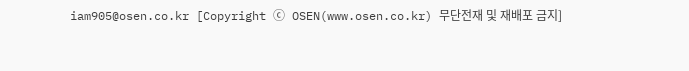iam905@osen.co.kr [Copyright ⓒ OSEN(www.osen.co.kr) 무단전재 및 재배포 금지]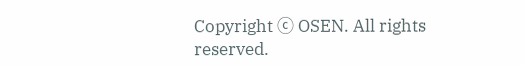Copyright ⓒ OSEN. All rights reserved.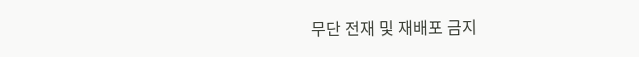무단 전재 및 재배포 금지